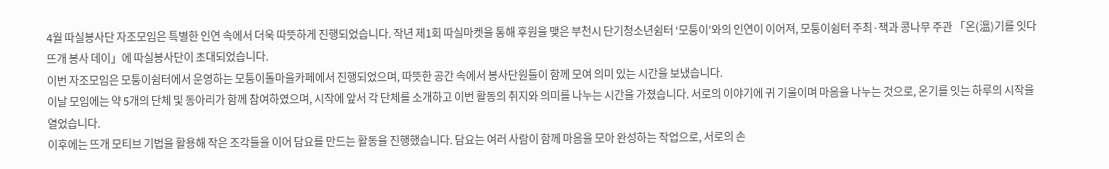4월 따실봉사단 자조모임은 특별한 인연 속에서 더욱 따뜻하게 진행되었습니다. 작년 제1회 따실마켓을 통해 후원을 맺은 부천시 단기청소년쉼터 ‘모퉁이’와의 인연이 이어져, 모퉁이쉼터 주최·잭과 콩나무 주관 「온(溫)기를 잇다 뜨개 봉사 데이」에 따실봉사단이 초대되었습니다.
이번 자조모임은 모퉁이쉼터에서 운영하는 모퉁이돌마을카페에서 진행되었으며, 따뜻한 공간 속에서 봉사단원들이 함께 모여 의미 있는 시간을 보냈습니다.
이날 모임에는 약 5개의 단체 및 동아리가 함께 참여하였으며, 시작에 앞서 각 단체를 소개하고 이번 활동의 취지와 의미를 나누는 시간을 가졌습니다. 서로의 이야기에 귀 기울이며 마음을 나누는 것으로, 온기를 잇는 하루의 시작을 열었습니다.
이후에는 뜨개 모티브 기법을 활용해 작은 조각들을 이어 담요를 만드는 활동을 진행했습니다. 담요는 여러 사람이 함께 마음을 모아 완성하는 작업으로, 서로의 손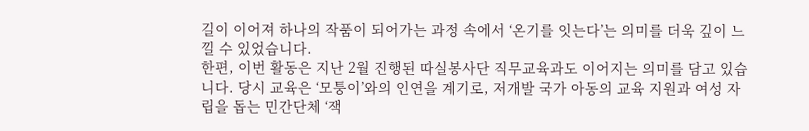길이 이어져 하나의 작품이 되어가는 과정 속에서 ‘온기를 잇는다’는 의미를 더욱 깊이 느낄 수 있었습니다.
한편, 이번 활동은 지난 2월 진행된 따실봉사단 직무교육과도 이어지는 의미를 담고 있습니다. 당시 교육은 ‘모퉁이’와의 인연을 계기로, 저개발 국가 아동의 교육 지원과 여성 자립을 돕는 민간단체 ‘잭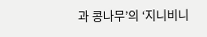과 콩나무’의 ‘지니비니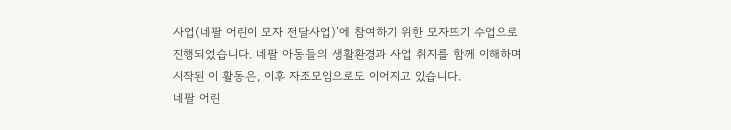사업(네팔 어린이 모자 전달사업)’에 참여하기 위한 모자뜨기 수업으로 진행되었습니다. 네팔 아동들의 생활환경과 사업 취지를 함께 이해하며 시작된 이 활동은, 이후 자조모임으로도 이어지고 있습니다.
네팔 어린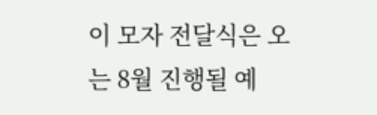이 모자 전달식은 오는 8월 진행될 예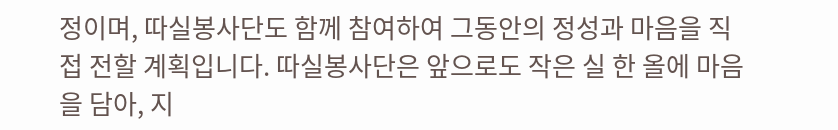정이며, 따실봉사단도 함께 참여하여 그동안의 정성과 마음을 직접 전할 계획입니다. 따실봉사단은 앞으로도 작은 실 한 올에 마음을 담아, 지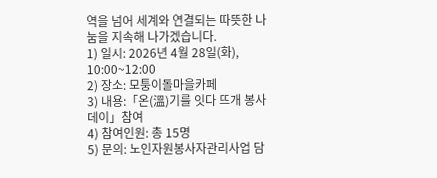역을 넘어 세계와 연결되는 따뜻한 나눔을 지속해 나가겠습니다.
1) 일시: 2026년 4월 28일(화), 10:00~12:00
2) 장소: 모퉁이돌마을카페
3) 내용:「온(溫)기를 잇다 뜨개 봉사 데이」참여
4) 참여인원: 총 15명
5) 문의: 노인자원봉사자관리사업 담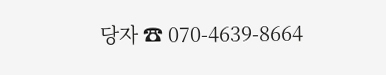당자 ☎ 070-4639-8664